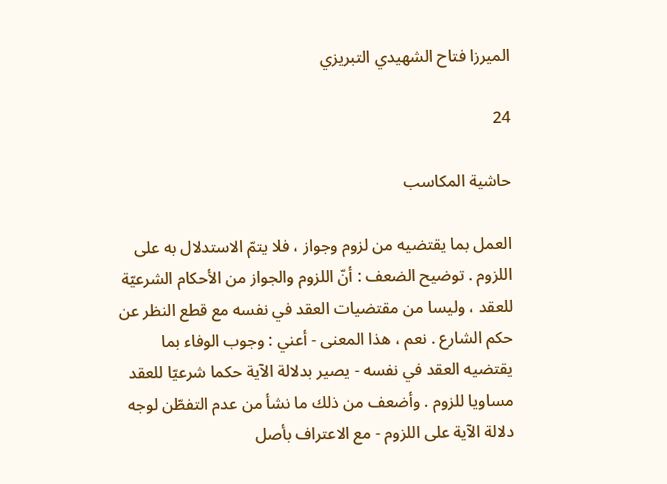الميرزا فتاح الشهيدي التبريزي

24

حاشية المكاسب

العمل بما يقتضيه من لزوم وجواز ، فلا يتمّ الاستدلال به على اللزوم . توضيح الضعف : أنّ اللزوم والجواز من الأحكام الشرعيّة للعقد ، وليسا من مقتضيات العقد في نفسه مع قطع النظر عن حكم الشارع . نعم ، هذا المعنى - أعني : وجوب الوفاء بما يقتضيه العقد في نفسه - يصير بدلالة الآية حكما شرعيّا للعقد مساويا للزوم . وأضعف من ذلك ما نشأ من عدم التفطّن لوجه دلالة الآية على اللزوم - مع الاعتراف بأصل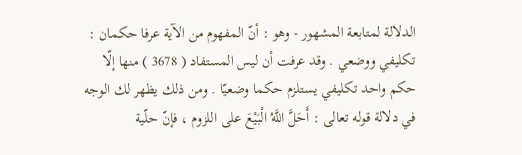الدلالة لمتابعة المشهور - وهو : أنّ المفهوم من الآية عرفا حكمان : تكليفي ووضعي . وقد عرفت أن ليس المستفاد ( 3678 ) منها إلّا حكم واحد تكليفي يستلزم حكما وضعيّا . ومن ذلك يظهر لك الوجه في دلالة قوله تعالى : أَحَلَّ اللَّهُ الْبَيْعَ على اللزوم ، فإنّ حلّية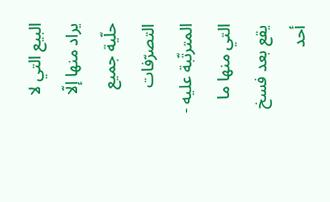البيع التي لا يراد منها إلّا حلّية جميع التصرّفات المترتّبة عليه - التي منها ما يقع بعد فسخ أحد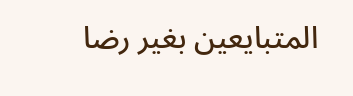المتبايعين بغير رضا